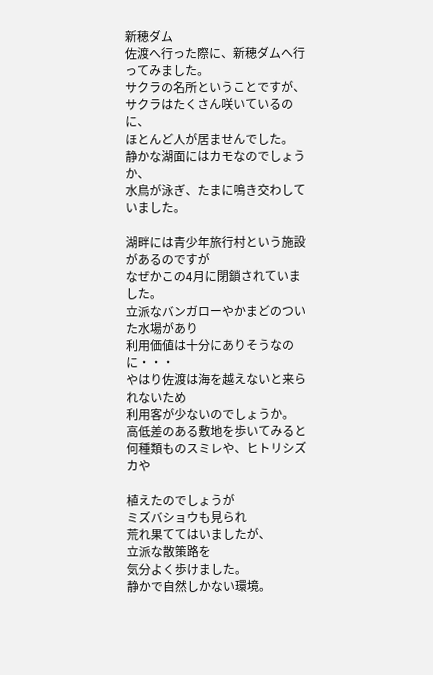新穂ダム
佐渡へ行った際に、新穂ダムへ行ってみました。
サクラの名所ということですが、
サクラはたくさん咲いているのに、
ほとんど人が居ませんでした。
静かな湖面にはカモなのでしょうか、
水鳥が泳ぎ、たまに鳴き交わしていました。

湖畔には青少年旅行村という施設があるのですが
なぜかこの4月に閉鎖されていました。
立派なバンガローやかまどのついた水場があり
利用価値は十分にありそうなのに・・・
やはり佐渡は海を越えないと来られないため
利用客が少ないのでしょうか。
高低差のある敷地を歩いてみると
何種類ものスミレや、ヒトリシズカや

植えたのでしょうが
ミズバショウも見られ
荒れ果ててはいましたが、
立派な散策路を
気分よく歩けました。
静かで自然しかない環境。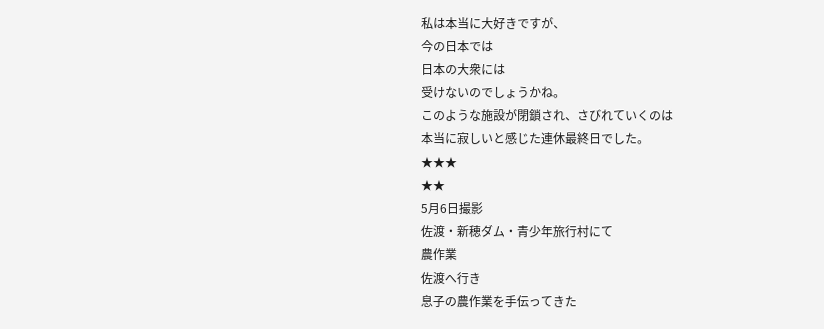私は本当に大好きですが、
今の日本では
日本の大衆には
受けないのでしょうかね。
このような施設が閉鎖され、さびれていくのは
本当に寂しいと感じた連休最終日でした。
★★★
★★
5月6日撮影
佐渡・新穂ダム・青少年旅行村にて
農作業
佐渡へ行き
息子の農作業を手伝ってきた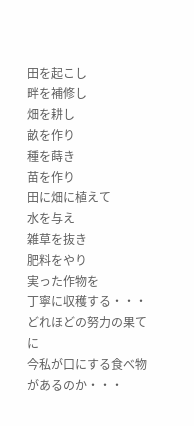田を起こし
畔を補修し
畑を耕し
畝を作り
種を蒔き
苗を作り
田に畑に植えて
水を与え
雑草を抜き
肥料をやり
実った作物を
丁寧に収穫する・・・
どれほどの努力の果てに
今私が口にする食べ物があるのか・・・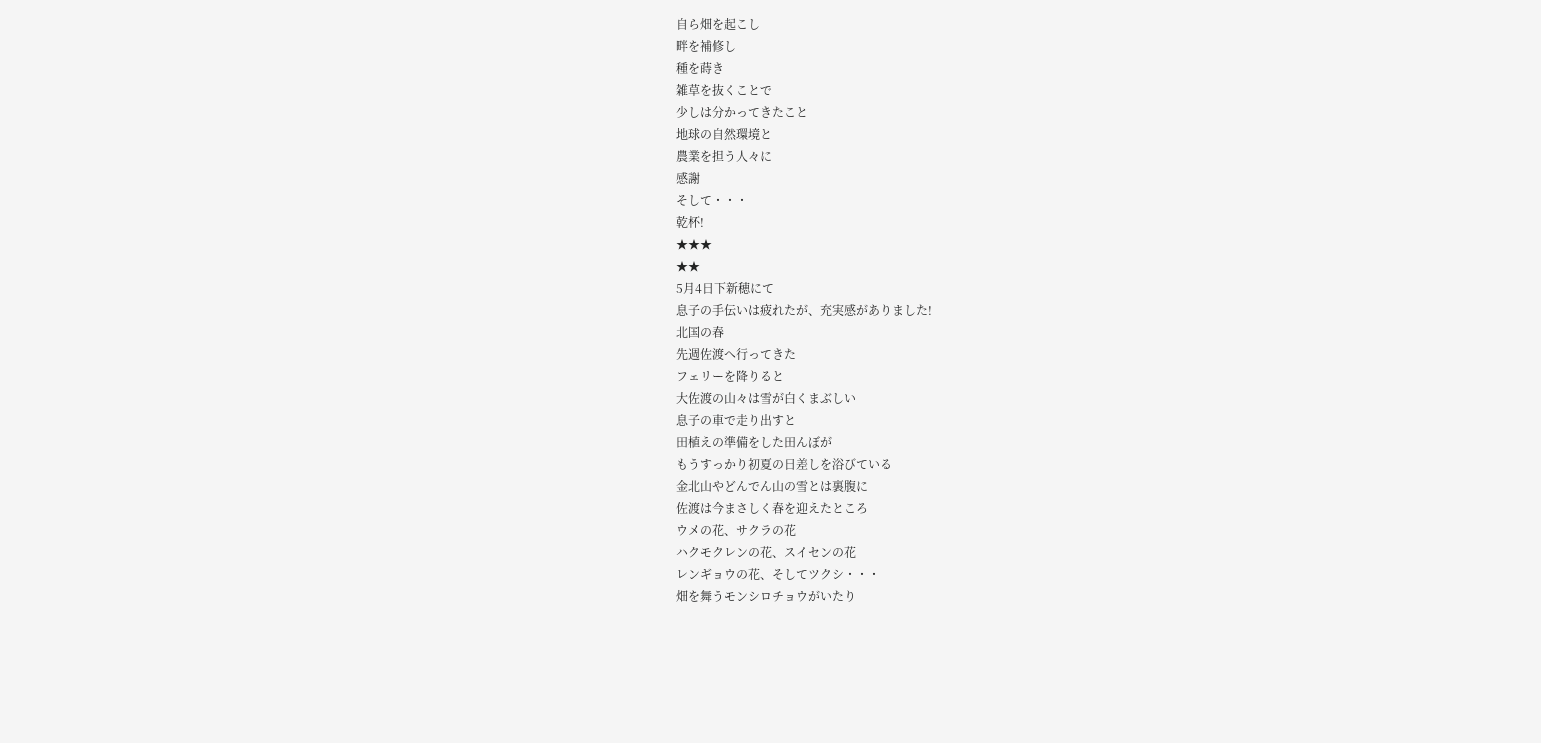自ら畑を起こし
畔を補修し
種を蒔き
雑草を抜くことで
少しは分かってきたこと
地球の自然環境と
農業を担う人々に
感謝
そして・・・
乾杯!
★★★
★★
5月4日下新穂にて
息子の手伝いは疲れたが、充実感がありました!
北国の春
先週佐渡へ行ってきた
フェリーを降りると
大佐渡の山々は雪が白くまぶしい
息子の車で走り出すと
田植えの準備をした田んぼが
もうすっかり初夏の日差しを浴びている
金北山やどんでん山の雪とは裏腹に
佐渡は今まさしく春を迎えたところ
ウメの花、サクラの花
ハクモクレンの花、スイセンの花
レンギョウの花、そしてツクシ・・・
畑を舞うモンシロチョウがいたり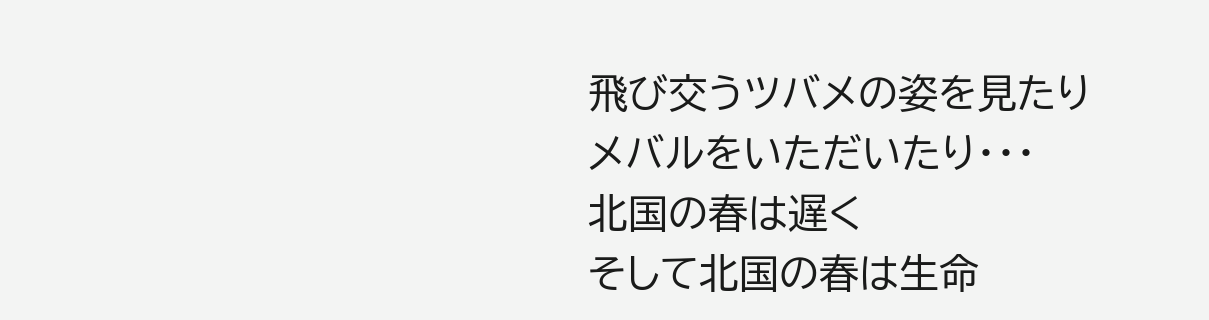飛び交うツバメの姿を見たり
メバルをいただいたり・・・
北国の春は遅く
そして北国の春は生命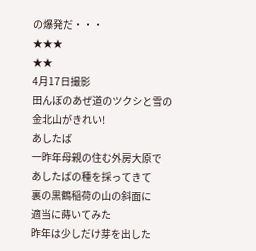の爆発だ・・・
★★★
★★
4月17日撮影
田んぼのあぜ道のツクシと雪の金北山がきれい!
あしたば
一昨年母親の住む外房大原で
あしたばの種を採ってきて
裏の黒鶴稲荷の山の斜面に
適当に蒔いてみた
昨年は少しだけ芽を出した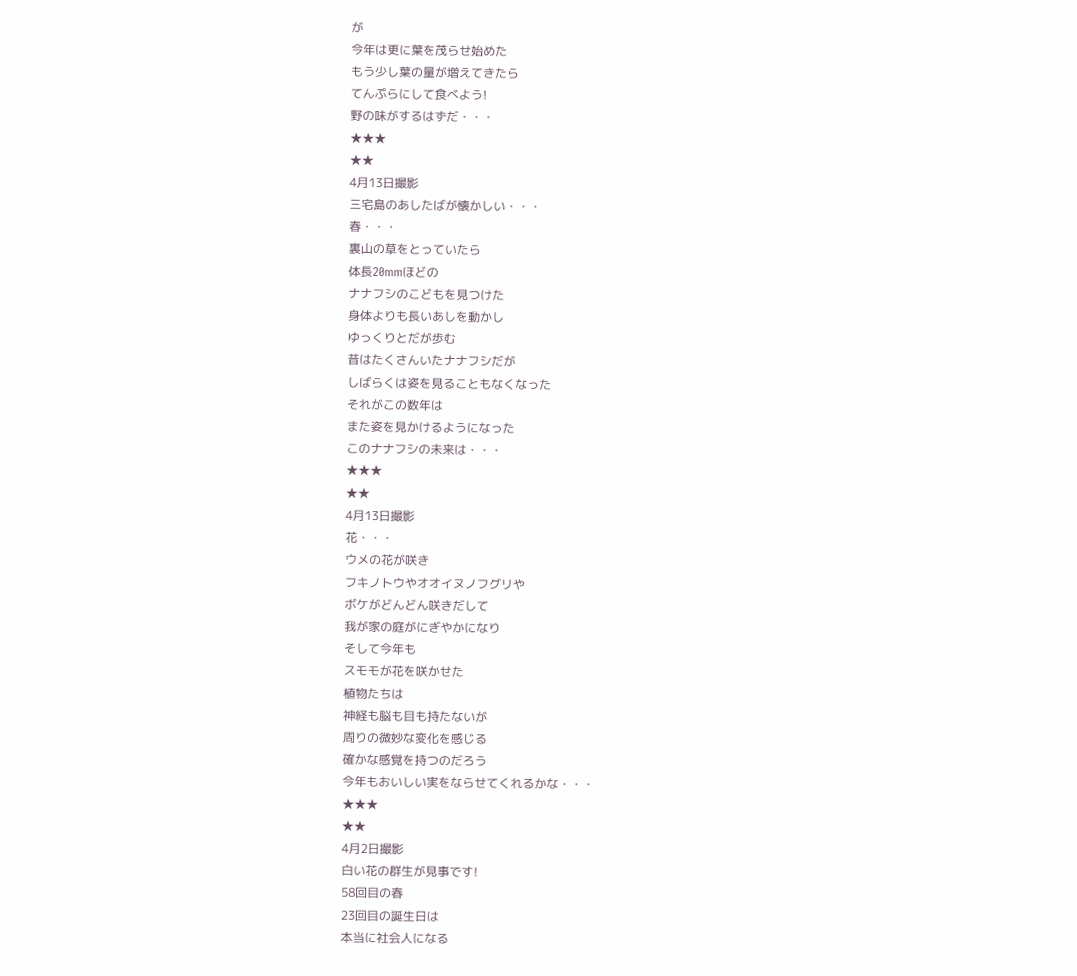が
今年は更に葉を茂らせ始めた
もう少し葉の量が増えてきたら
てんぷらにして食べよう!
野の味がするはずだ・・・
★★★
★★
4月13日撮影
三宅島のあしたばが懐かしい・・・
春・・・
裏山の草をとっていたら
体長20mmほどの
ナナフシのこどもを見つけた
身体よりも長いあしを動かし
ゆっくりとだが歩む
昔はたくさんいたナナフシだが
しばらくは姿を見ることもなくなった
それがこの数年は
また姿を見かけるようになった
このナナフシの未来は・・・
★★★
★★
4月13日撮影
花・・・
ウメの花が咲き
フキノトウやオオイヌノフグリや
ボケがどんどん咲きだして
我が家の庭がにぎやかになり
そして今年も
スモモが花を咲かせた
植物たちは
神経も脳も目も持たないが
周りの微妙な変化を感じる
確かな感覚を持つのだろう
今年もおいしい実をならせてくれるかな・・・
★★★
★★
4月2日撮影
白い花の群生が見事です!
58回目の春
23回目の誕生日は
本当に社会人になる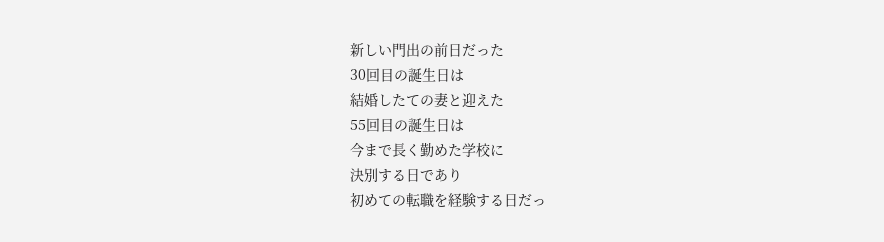新しい門出の前日だった
30回目の誕生日は
結婚したての妻と迎えた
55回目の誕生日は
今まで長く勤めた学校に
決別する日であり
初めての転職を経験する日だっ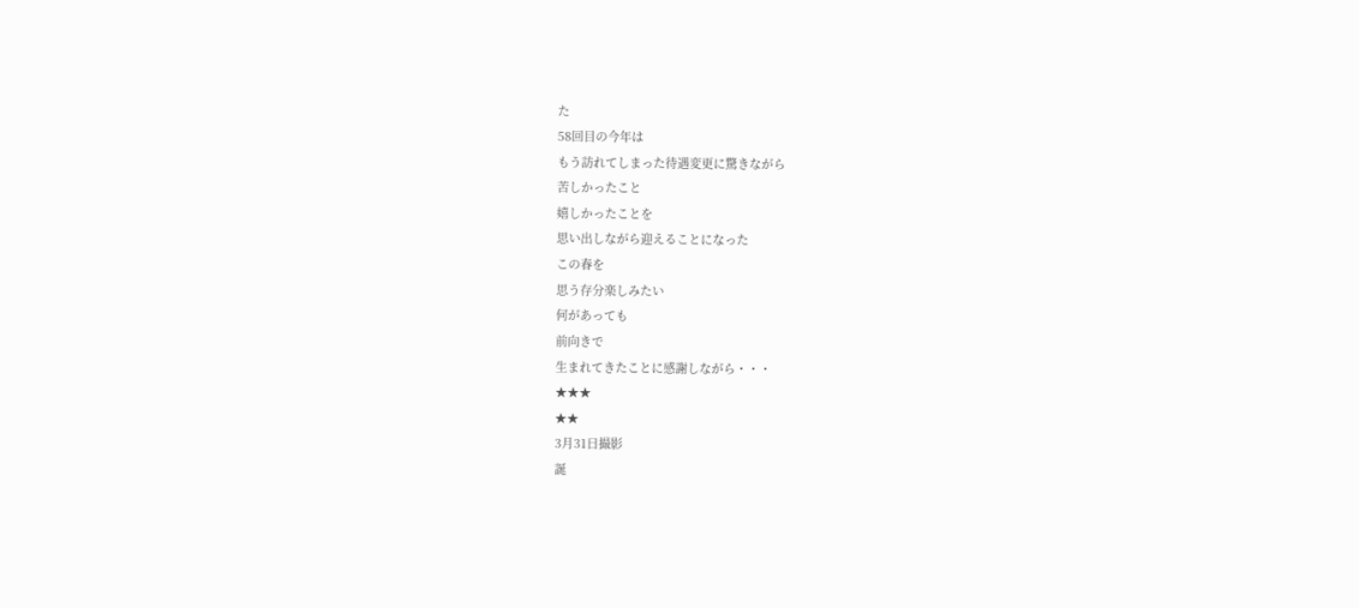た
58回目の今年は
もう訪れてしまった待遇変更に驚きながら
苦しかったこと
嬉しかったことを
思い出しながら迎えることになった
この春を
思う存分楽しみたい
何があっても
前向きで
生まれてきたことに感謝しながら・・・
★★★
★★
3月31日撮影
誕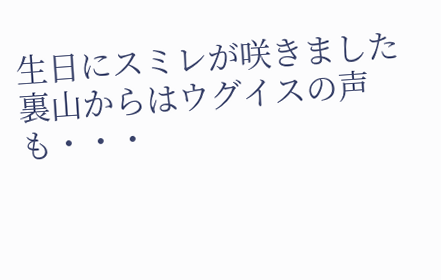生日にスミレが咲きました
裏山からはウグイスの声も・・・